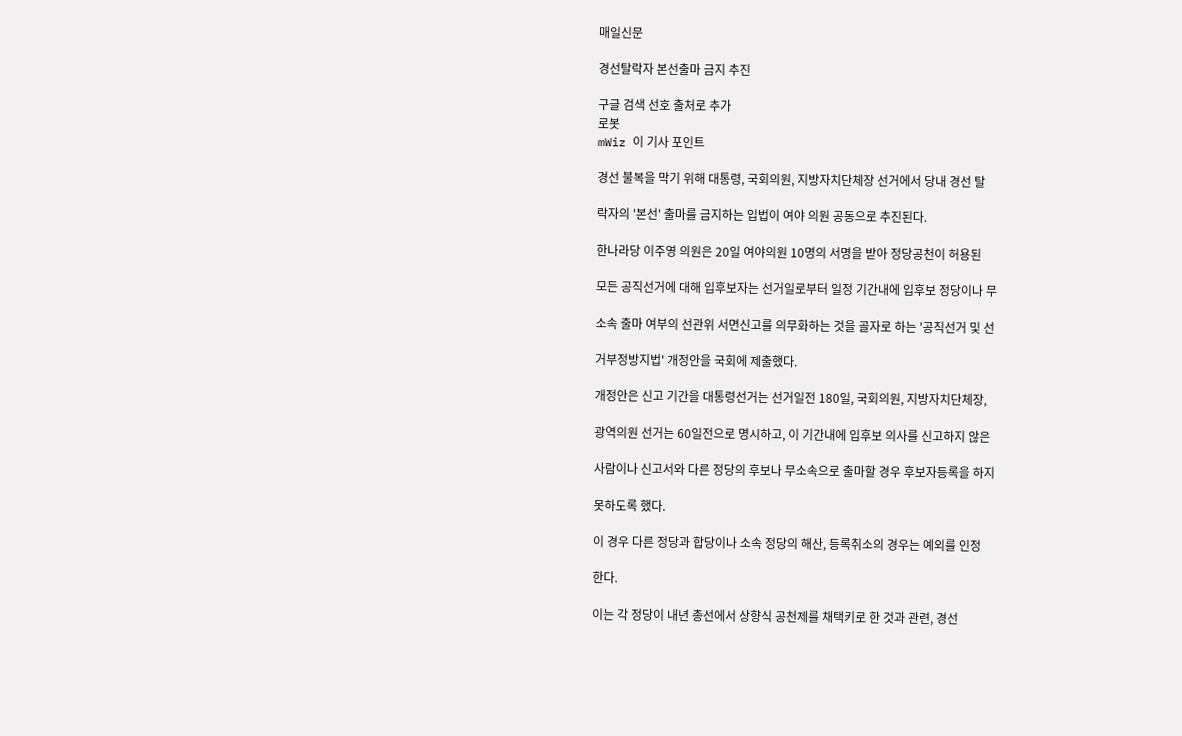매일신문

경선탈락자 본선출마 금지 추진

구글 검색 선호 출처로 추가
로봇
mWiz 이 기사 포인트

경선 불복을 막기 위해 대통령, 국회의원, 지방자치단체장 선거에서 당내 경선 탈

락자의 '본선' 출마를 금지하는 입법이 여야 의원 공동으로 추진된다.

한나라당 이주영 의원은 20일 여야의원 10명의 서명을 받아 정당공천이 허용된

모든 공직선거에 대해 입후보자는 선거일로부터 일정 기간내에 입후보 정당이나 무

소속 출마 여부의 선관위 서면신고를 의무화하는 것을 골자로 하는 '공직선거 및 선

거부정방지법' 개정안을 국회에 제출했다.

개정안은 신고 기간을 대통령선거는 선거일전 180일, 국회의원, 지방자치단체장,

광역의원 선거는 60일전으로 명시하고, 이 기간내에 입후보 의사를 신고하지 않은

사람이나 신고서와 다른 정당의 후보나 무소속으로 출마할 경우 후보자등록을 하지

못하도록 했다.

이 경우 다른 정당과 합당이나 소속 정당의 해산, 등록취소의 경우는 예외를 인정

한다.

이는 각 정당이 내년 총선에서 상향식 공천제를 채택키로 한 것과 관련, 경선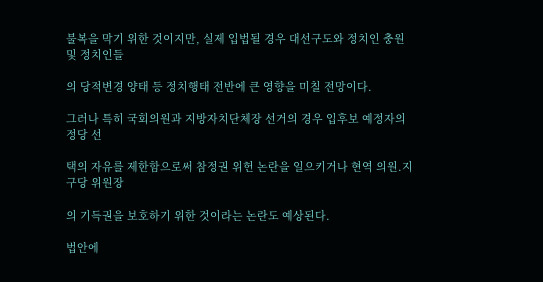불복을 막기 위한 것이지만, 실제 입법될 경우 대선구도와 정치인 충원 및 정치인들

의 당적변경 양태 등 정치행태 전반에 큰 영향을 미칠 전망이다.

그러나 특히 국회의원과 지방자치단체장 선거의 경우 입후보 예정자의 정당 선

택의 자유를 제한함으로써 참정권 위헌 논란을 일으키거나 현역 의원.지구당 위원장

의 기득권을 보호하기 위한 것이라는 논란도 예상된다.

법안에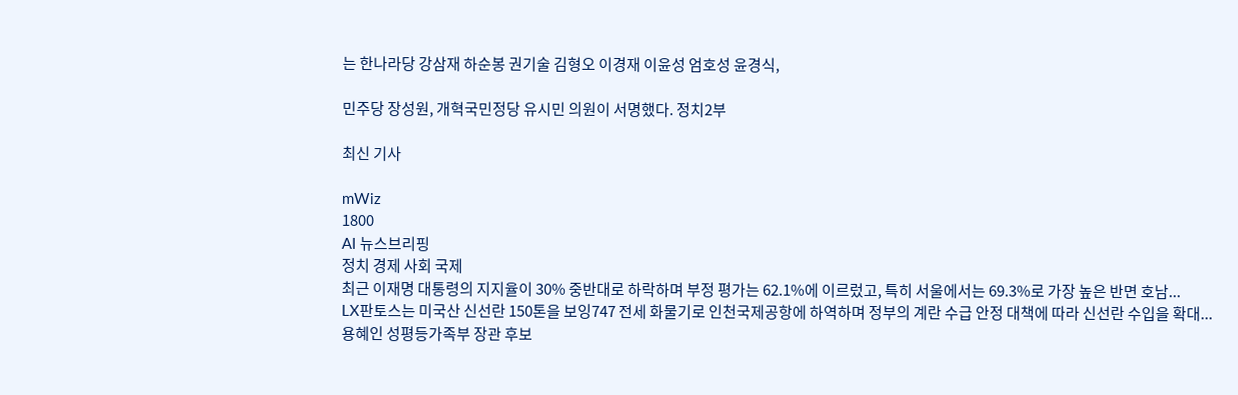는 한나라당 강삼재 하순봉 권기술 김형오 이경재 이윤성 엄호성 윤경식,

민주당 장성원, 개혁국민정당 유시민 의원이 서명했다. 정치2부

최신 기사

mWiz
1800
AI 뉴스브리핑
정치 경제 사회 국제
최근 이재명 대통령의 지지율이 30% 중반대로 하락하며 부정 평가는 62.1%에 이르렀고, 특히 서울에서는 69.3%로 가장 높은 반면 호남...
LX판토스는 미국산 신선란 150톤을 보잉747 전세 화물기로 인천국제공항에 하역하며 정부의 계란 수급 안정 대책에 따라 신선란 수입을 확대...
용혜인 성평등가족부 장관 후보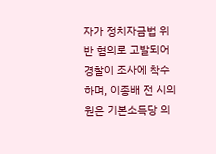자가 정치자금법 위반 혐의로 고발되어 경찰이 조사에 착수하며, 이종배 전 시의원은 기본소득당 의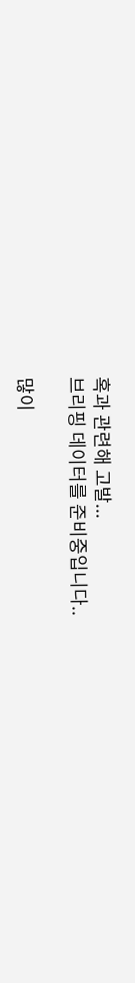혹과 관련해 고발...
브리핑 데이터를 준비중입니다..

많이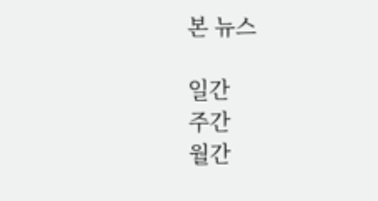본 뉴스

일간
주간
월간